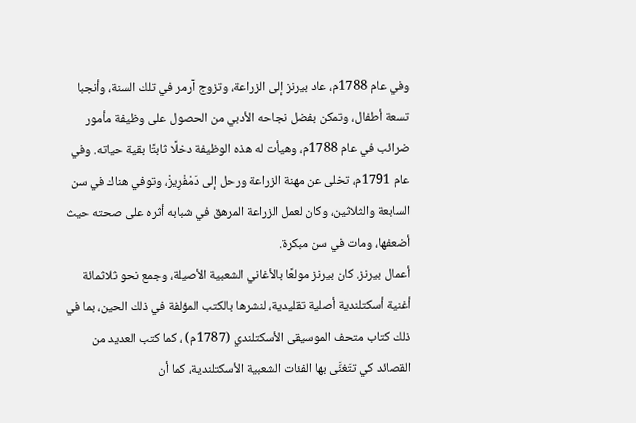وفي عام 1788م، عاد بيرنز إلى الزراعة، وتزوج آرمر في تلك السنة، وأنجبا تسعة أطفال، وتمكن بفضل نجاحه الأدبي من الحصول على وظيفة مأمور ضرائب في عام 1788م، وهيأت له هذه الوظيفة دخلًا ثابتًا بقية حياته. وفي عام 1791م، تخلى عن مهنة الزراعة ورحل إلى دَمْفْرِيزْ، وتوفي هناك في سن السابعة والثلاثين، وكان لعمل الزراعة المرهق في شبابه أثره على صحته حيث أضعفها، ومات في سن مبكرة.
أعمال بيرنز. كان بيرنز مولعًا بالأغاني الشعبية الأصيلة، وجمع نحو ثلاثمائة أغنية أسكتلندية أصلية تقليدية، لنشرها بالكتب المؤلفة في ذلك الحين، بما في ذلك كتاب متحف الموسيقى الأسكتلندي (1787م) ، كما كتب العديد من القصائد كي تتَغنَّى بها الفئات الشعبية الأسكتلندية، كما أن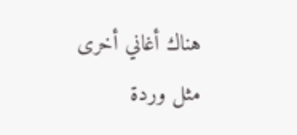هناك أغاني أخرى مثل وردة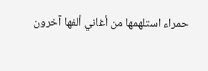حمراء استلهمها من أغاني ألفها آخرون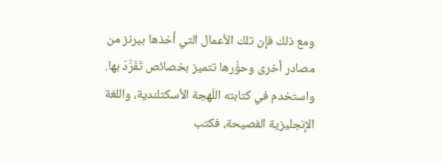ومع ذلك فإن تلك الأعمال التي أخذها بيرنز من مصادر أخرى وحوَّرها تتميز بخصائص تَفَرَّدَ بها.
واستخدم في كتابته اللّهجة الأسكتلندية، واللغة الإنجليزية الفصيحة، فكتب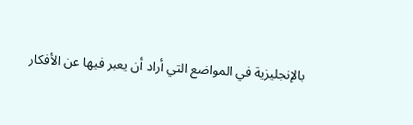بالإنجليزية في المواضع التي أراد أن يعبر فيها عن الأفكار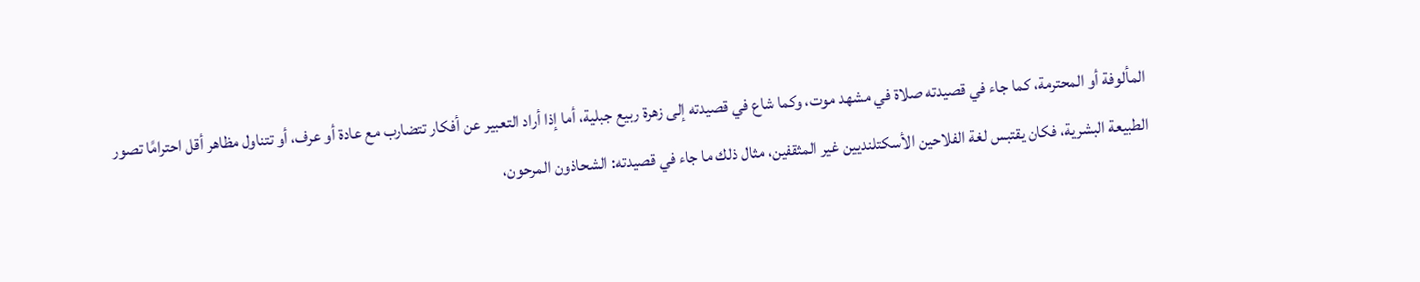المألوفة أو المحترمة، كما جاء في قصيدته صلاة في مشهد موت، وكما شاع في قصيدته إلى زهرة ربيع جبلية، أما إذا أراد التعبير عن أفكار تتضارب مع عادة أو عرف، أو تتناول مظاهر أقل احترامًا تصور الطبيعة البشرية، فكان يقتبس لغة الفلاحين الأسكتلنديين غير المثقفين، مثال ذلك ما جاء في قصيدته: الشحاذون المرحون،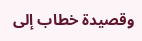وقصيدة خطاب إلى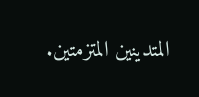المتدينين المتزمتين.